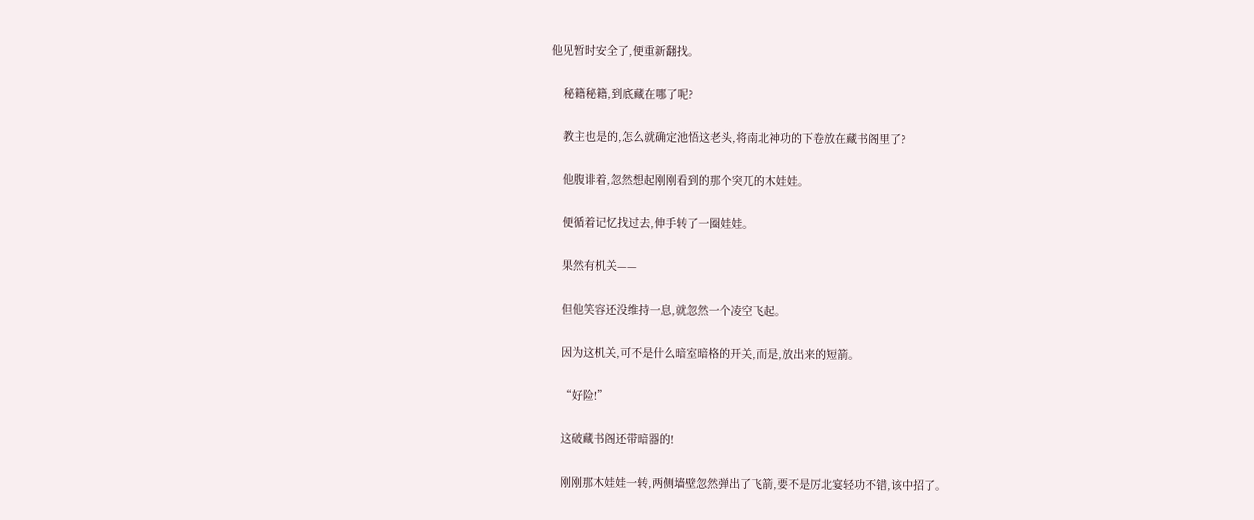他见暂时安全了,便重新翻找。

    秘籍秘籍,到底藏在哪了呢?

    教主也是的,怎么就确定池悟这老头,将南北神功的下卷放在藏书阁里了?

    他腹诽着,忽然想起刚刚看到的那个突兀的木娃娃。

    便循着记忆找过去,伸手转了一圈娃娃。

    果然有机关——

    但他笑容还没维持一息,就忽然一个凌空飞起。

    因为这机关,可不是什么暗室暗格的开关,而是,放出来的短箭。

    “好险!”

    这破藏书阁还带暗器的!

    刚刚那木娃娃一转,两侧墙壁忽然弹出了飞箭,要不是厉北宴轻功不错,该中招了。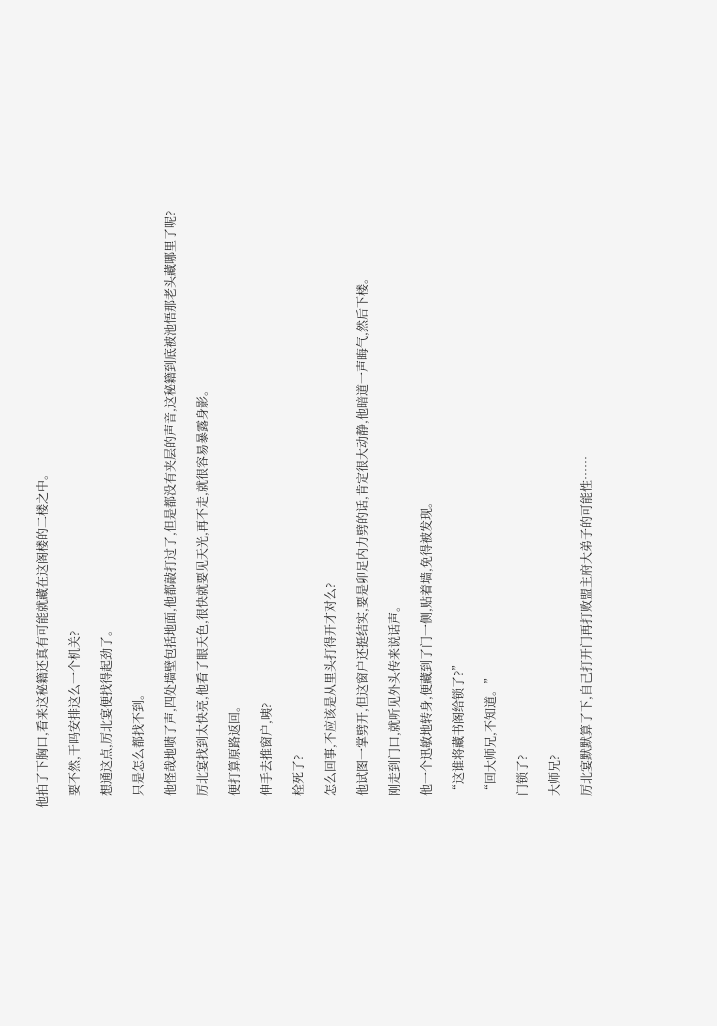他拍了下胸口,看来这秘籍还真有可能就藏在这阁楼的二楼之中。

    要不然,干吗安排这么一个机关?

    想通这点,厉北宴便找得起劲了。

    只是怎么都找不到。

    他怪哉地啧了声,四处墙壁包括地面,他都敲打过了,但是都没有夹层的声音,这秘籍到底被池悟那老头藏哪里了呢?

    厉北宴找到太快亮,他看了眼天色,很快就要见天光,再不走,就很容易暴露身影。

    便打算原路返回。

    伸手去推窗户,咦?

    栓死了?

    怎么回事,不应该是从里头打得开才对么?

    他试图一掌劈开,但这窗户还挺结实,要是卯足内力劈的话,肯定很大动静,他暗道一声晦气,然后下楼。

    刚走到门口,就听见外头传来说话声。

    他一个迅敏地转身,便藏到了门一侧,贴着墙,免得被发现。

    “这谁将藏书阁给锁了?”

    “回大师兄,不知道。”

    门锁了?

    大师兄?

    厉北宴默默算了下,自己打开门再打败盟主府大弟子的可能性……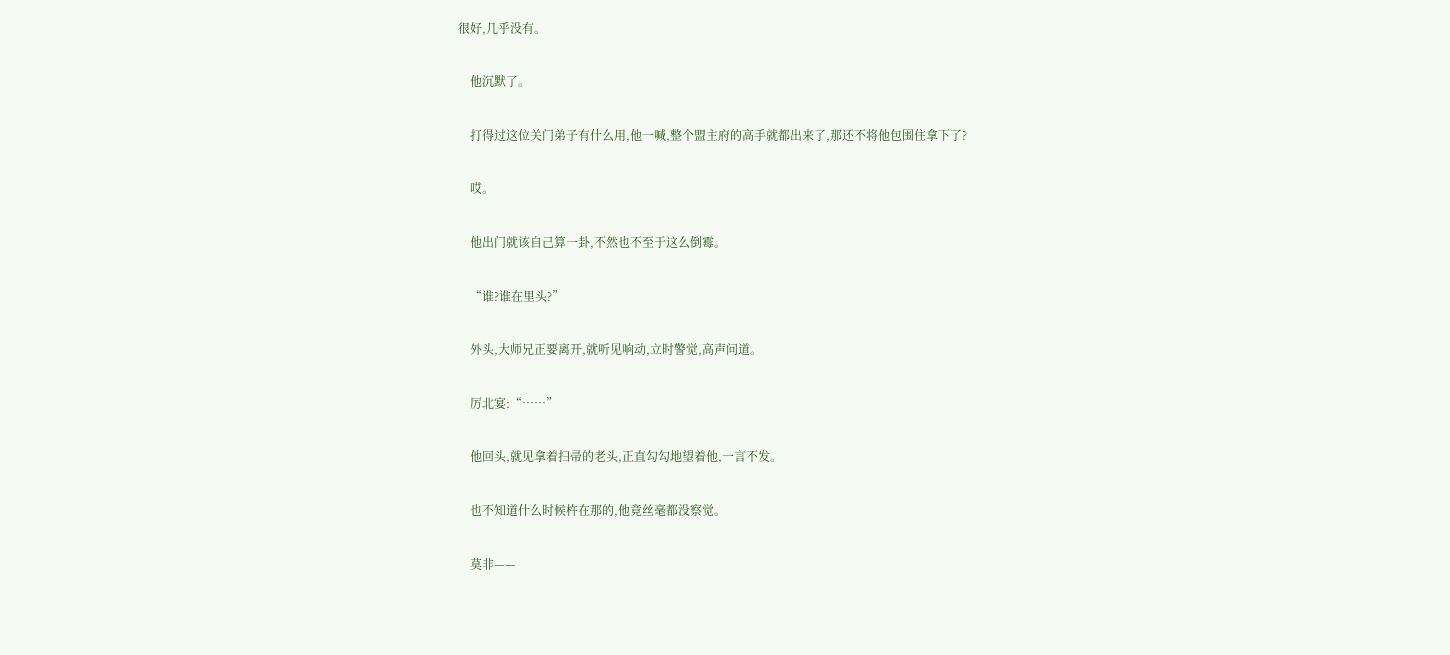很好,几乎没有。

    他沉默了。

    打得过这位关门弟子有什么用,他一喊,整个盟主府的高手就都出来了,那还不将他包围住拿下了?

    哎。

    他出门就该自己算一卦,不然也不至于这么倒霉。

    “谁?谁在里头?”

    外头,大师兄正要离开,就听见响动,立时警觉,高声问道。

    厉北宴:“……”

    他回头,就见拿着扫帚的老头,正直勾勾地望着他,一言不发。

    也不知道什么时候杵在那的,他竟丝毫都没察觉。

    莫非——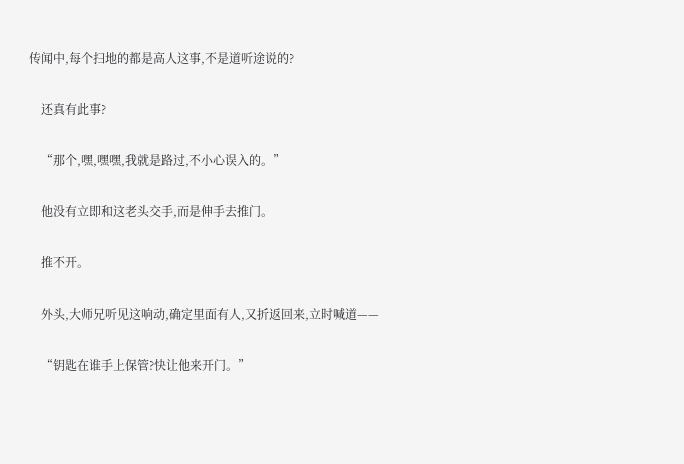传闻中,每个扫地的都是高人这事,不是道听途说的?

    还真有此事?

    “那个,嘿,嘿嘿,我就是路过,不小心误入的。”

    他没有立即和这老头交手,而是伸手去推门。

    推不开。

    外头,大师兄听见这响动,确定里面有人,又折返回来,立时喊道——

    “钥匙在谁手上保管?快让他来开门。”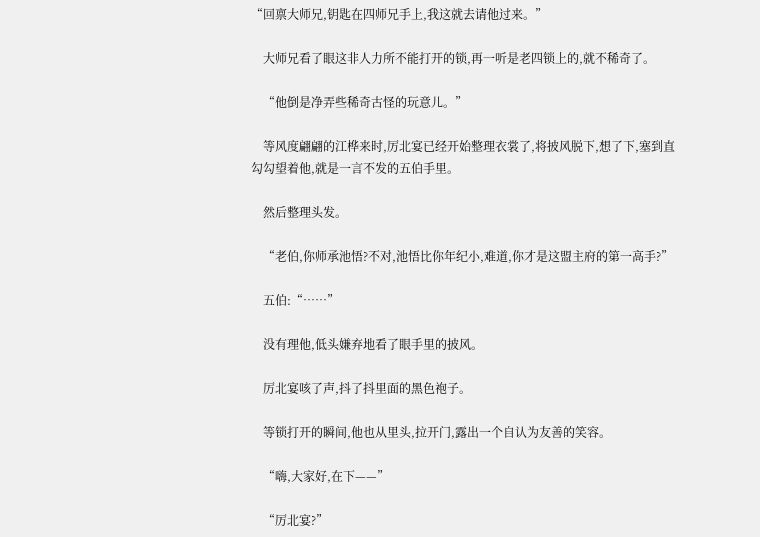“回禀大师兄,钥匙在四师兄手上,我这就去请他过来。”

    大师兄看了眼这非人力所不能打开的锁,再一听是老四锁上的,就不稀奇了。

    “他倒是净弄些稀奇古怪的玩意儿。”

    等风度翩翩的江桦来时,厉北宴已经开始整理衣裳了,将披风脱下,想了下,塞到直勾勾望着他,就是一言不发的五伯手里。

    然后整理头发。

    “老伯,你师承池悟?不对,池悟比你年纪小,难道,你才是这盟主府的第一高手?”

    五伯:“……”

    没有理他,低头嫌弃地看了眼手里的披风。

    厉北宴咳了声,抖了抖里面的黑色袍子。

    等锁打开的瞬间,他也从里头,拉开门,露出一个自认为友善的笑容。

    “嗨,大家好,在下——”

    “厉北宴?”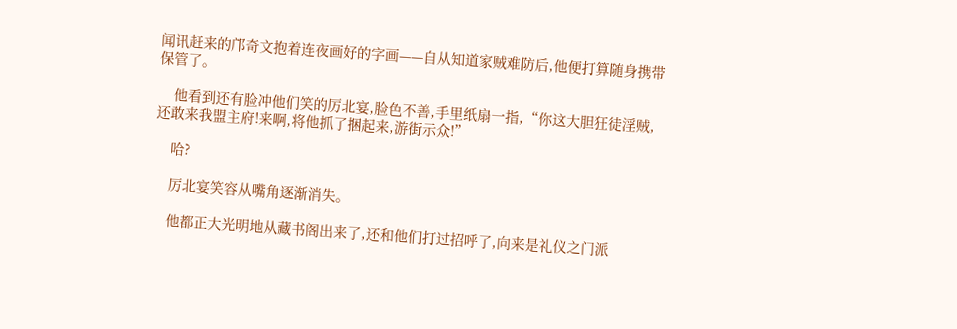闻讯赶来的邝奇文抱着连夜画好的字画——自从知道家贼难防后,他便打算随身携带保管了。

    他看到还有脸冲他们笑的厉北宴,脸色不善,手里纸扇一指,“你这大胆狂徒淫贼,还敢来我盟主府!来啊,将他抓了捆起来,游街示众!”

    哈?

    厉北宴笑容从嘴角逐渐消失。

    他都正大光明地从藏书阁出来了,还和他们打过招呼了,向来是礼仪之门派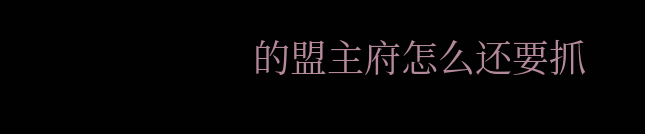的盟主府怎么还要抓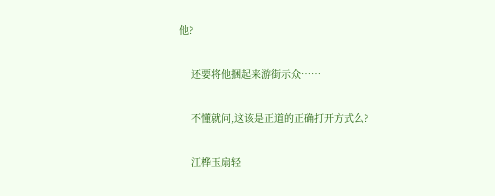他?

    还要将他捆起来游街示众……

    不懂就问,这该是正道的正确打开方式么?

    江桦玉扇轻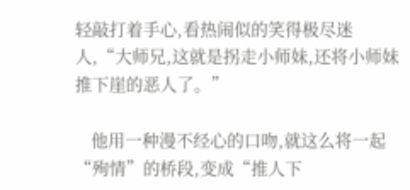轻敲打着手心,看热闹似的笑得极尽迷人,“大师兄,这就是拐走小师妹,还将小师妹推下崖的恶人了。”

    他用一种漫不经心的口吻,就这么将一起“殉情”的桥段,变成“推人下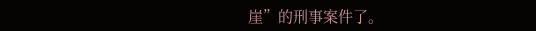崖”的刑事案件了。